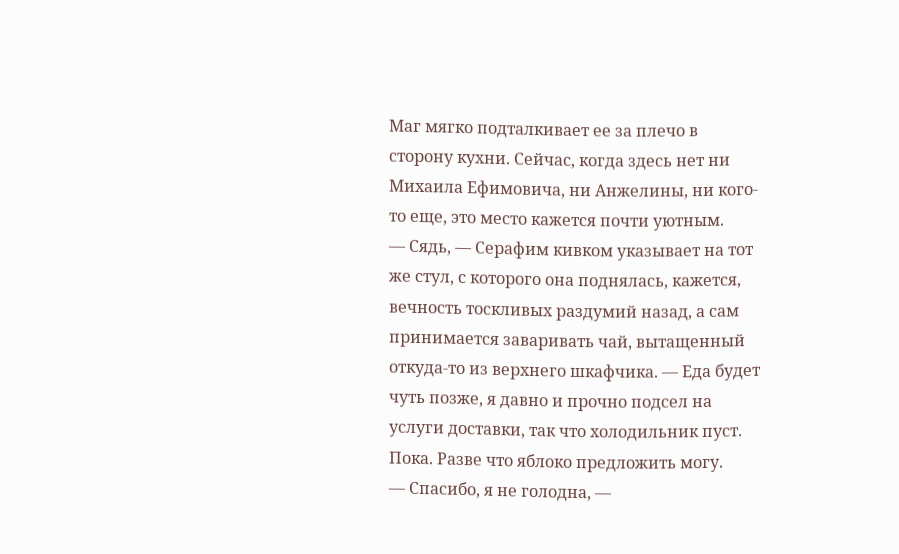Маг мягко подталкивает ее за плечо в сторону кухни. Сейчас, когда здесь нет ни Михаила Ефимовича, ни Анжелины, ни кого-то еще, это место кажется почти уютным.
— Сядь, — Серафим кивком указывает на тот же стул, с которого она поднялась, кажется, вечность тоскливых раздумий назад, а сам принимается заваривать чай, вытащенный откуда-то из верхнего шкафчика. — Еда будет чуть позже, я давно и прочно подсел на услуги доставки, так что холодильник пуст. Пока. Разве что яблоко предложить могу.
— Спасибо, я не голодна, —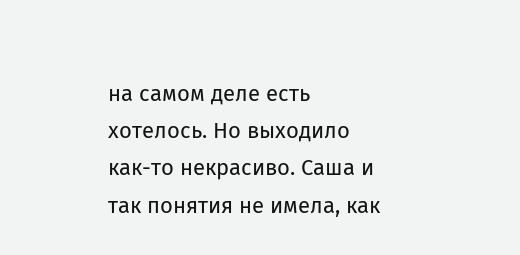на самом деле есть хотелось. Но выходило как-то некрасиво. Саша и так понятия не имела, как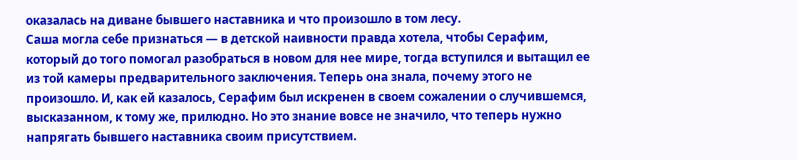оказалась на диване бывшего наставника и что произошло в том лесу.
Саша могла себе признаться — в детской наивности правда хотела, чтобы Серафим, который до того помогал разобраться в новом для нее мире, тогда вступился и вытащил ее из той камеры предварительного заключения. Теперь она знала, почему этого не произошло. И, как ей казалось, Серафим был искренен в своем сожалении о случившемся, высказанном, к тому же, прилюдно. Но это знание вовсе не значило, что теперь нужно напрягать бывшего наставника своим присутствием.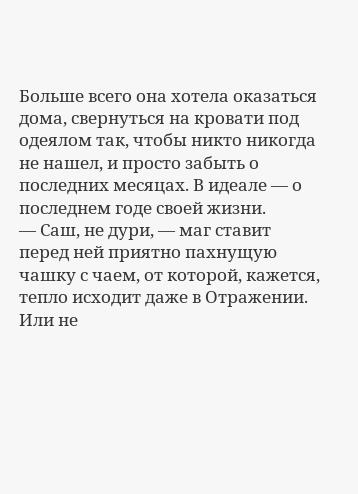Больше всего она хотела оказаться дома, свернуться на кровати под одеялом так, чтобы никто никогда не нашел, и просто забыть о последних месяцах. В идеале — о последнем годе своей жизни.
— Саш, не дури, — маг ставит перед ней приятно пахнущую чашку с чаем, от которой, кажется, тепло исходит даже в Отражении. Или не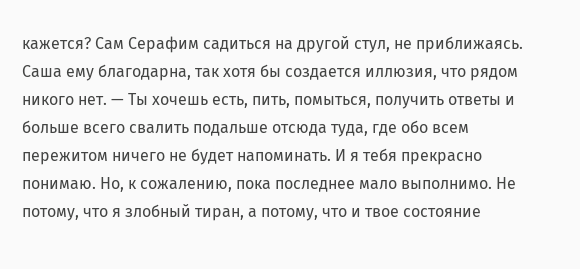кажется? Сам Серафим садиться на другой стул, не приближаясь. Саша ему благодарна, так хотя бы создается иллюзия, что рядом никого нет. — Ты хочешь есть, пить, помыться, получить ответы и больше всего свалить подальше отсюда туда, где обо всем пережитом ничего не будет напоминать. И я тебя прекрасно понимаю. Но, к сожалению, пока последнее мало выполнимо. Не потому, что я злобный тиран, а потому, что и твое состояние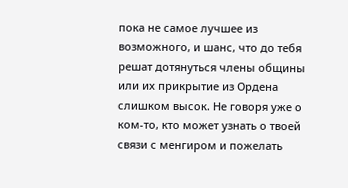пока не самое лучшее из возможного, и шанс, что до тебя решат дотянуться члены общины или их прикрытие из Ордена слишком высок. Не говоря уже о ком-то, кто может узнать о твоей связи с менгиром и пожелать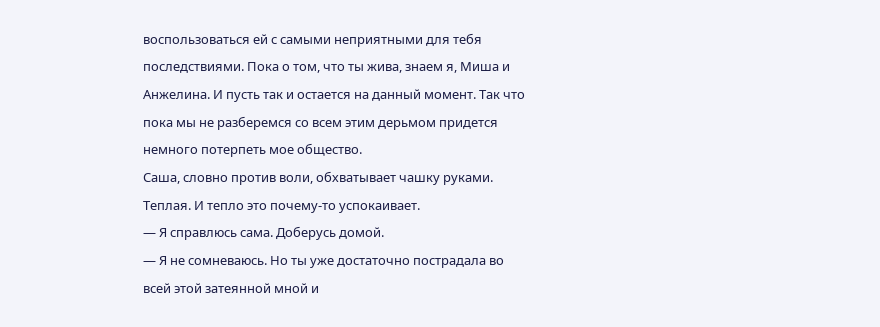воспользоваться ей с самыми неприятными для тебя последствиями. Пока о том, что ты жива, знаем я, Миша и Анжелина. И пусть так и остается на данный момент. Так что пока мы не разберемся со всем этим дерьмом придется немного потерпеть мое общество.
Саша, словно против воли, обхватывает чашку руками. Теплая. И тепло это почему-то успокаивает.
— Я справлюсь сама. Доберусь домой.
— Я не сомневаюсь. Но ты уже достаточно пострадала во всей этой затеянной мной и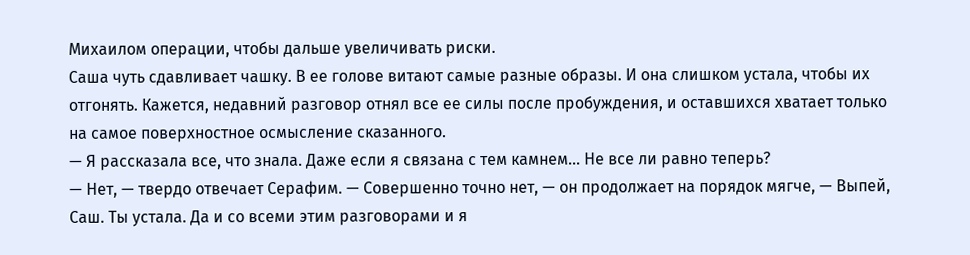Михаилом операции, чтобы дальше увеличивать риски.
Саша чуть сдавливает чашку. В ее голове витают самые разные образы. И она слишком устала, чтобы их отгонять. Кажется, недавний разговор отнял все ее силы после пробуждения, и оставшихся хватает только на самое поверхностное осмысление сказанного.
— Я рассказала все, что знала. Даже если я связана с тем камнем… Не все ли равно теперь?
— Нет, — твердо отвечает Серафим. — Совершенно точно нет, — он продолжает на порядок мягче, — Выпей, Саш. Ты устала. Да и со всеми этим разговорами и я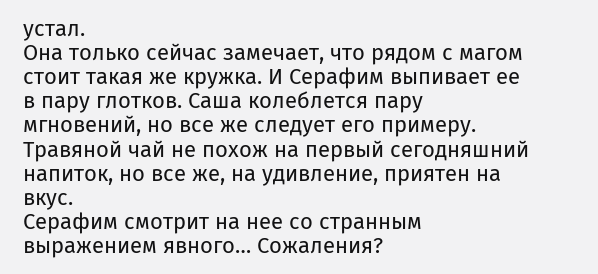устал.
Она только сейчас замечает, что рядом с магом стоит такая же кружка. И Серафим выпивает ее в пару глотков. Саша колеблется пару мгновений, но все же следует его примеру. Травяной чай не похож на первый сегодняшний напиток, но все же, на удивление, приятен на вкус.
Серафим смотрит на нее со странным выражением явного… Сожаления?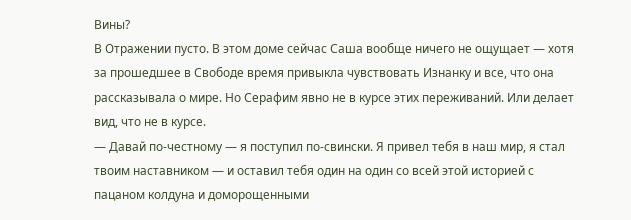Вины?
В Отражении пусто. В этом доме сейчас Саша вообще ничего не ощущает — хотя за прошедшее в Свободе время привыкла чувствовать Изнанку и все, что она рассказывала о мире. Но Серафим явно не в курсе этих переживаний. Или делает вид, что не в курсе.
— Давай по-честному — я поступил по-свински. Я привел тебя в наш мир, я стал твоим наставником — и оставил тебя один на один со всей этой историей с пацаном колдуна и доморощенными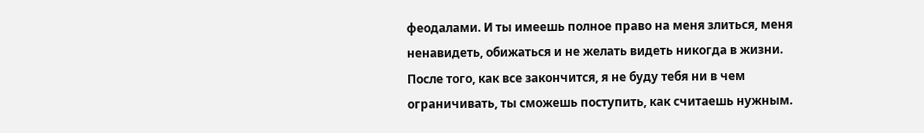феодалами. И ты имеешь полное право на меня злиться, меня ненавидеть, обижаться и не желать видеть никогда в жизни. После того, как все закончится, я не буду тебя ни в чем ограничивать, ты сможешь поступить, как считаешь нужным.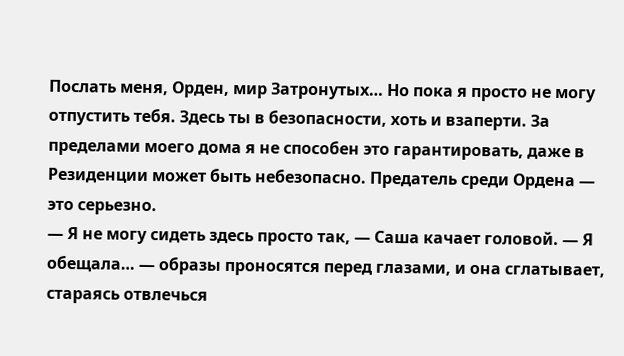Послать меня, Орден, мир Затронутых… Но пока я просто не могу отпустить тебя. Здесь ты в безопасности, хоть и взаперти. За пределами моего дома я не способен это гарантировать, даже в Резиденции может быть небезопасно. Предатель среди Ордена — это серьезно.
— Я не могу сидеть здесь просто так, — Саша качает головой. — Я обещала… — образы проносятся перед глазами, и она сглатывает, стараясь отвлечься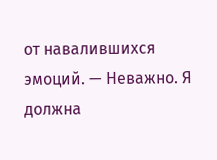от навалившихся эмоций. — Неважно. Я должна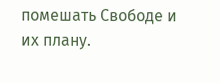помешать Свободе и их плану.